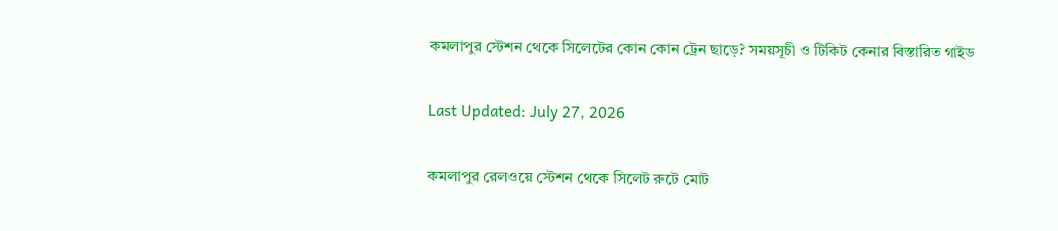কমলাপুর স্টেশন থেকে সিলেটের কোন কোন ট্রেন ছাড়ে? সময়সূচী ও টিকিট কেনার বিস্তারিত গাইড

Last Updated: July 27, 2026

কমলাপুর রেলওয়ে স্টেশন থেকে সিলেট রুটে মোট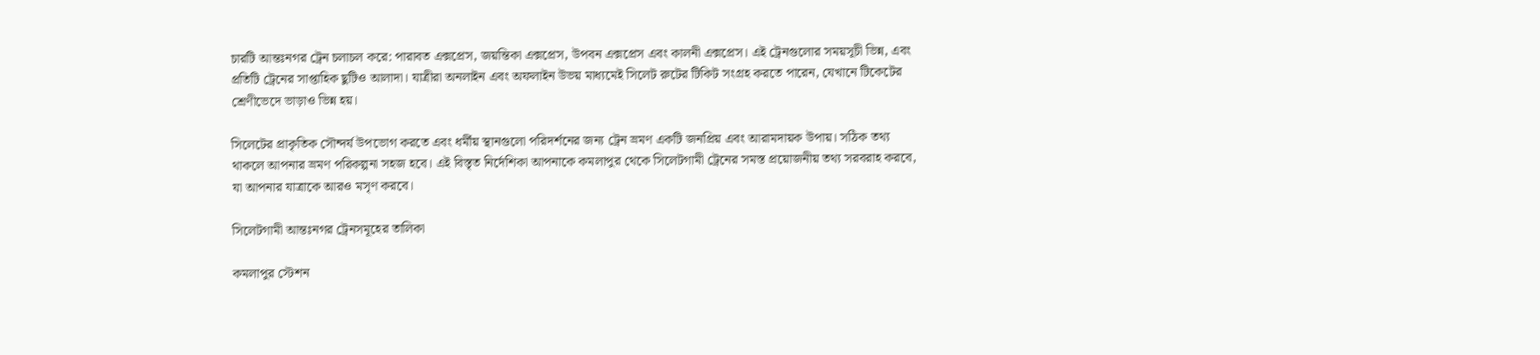চারটি আন্তঃনগর ট্রেন চলাচল করে: পারাবত এক্সপ্রেস, জয়ন্তিকা এক্সপ্রেস, উপবন এক্সপ্রেস এবং কালনী এক্সপ্রেস। এই ট্রেনগুলোর সময়সূচী ভিন্ন, এবং প্রতিটি ট্রেনের সাপ্তাহিক ছুটিও আলাদা। যাত্রীরা অনলাইন এবং অফলাইন উভয় মাধ্যমেই সিলেট রুটের টিকিট সংগ্রহ করতে পারেন, যেখানে টিকেটের শ্রেণীভেদে ভাড়াও ভিন্ন হয়।

সিলেটের প্রাকৃতিক সৌন্দর্য উপভোগ করতে এবং ধর্মীয় স্থানগুলো পরিদর্শনের জন্য ট্রেন ভ্রমণ একটি জনপ্রিয় এবং আরামদায়ক উপায়। সঠিক তথ্য থাকলে আপনার ভ্রমণ পরিকল্পনা সহজ হবে। এই বিস্তৃত নির্দেশিকা আপনাকে কমলাপুর থেকে সিলেটগামী ট্রেনের সমস্ত প্রয়োজনীয় তথ্য সরবরাহ করবে, যা আপনার যাত্রাকে আরও মসৃণ করবে।

সিলেটগামী আন্তঃনগর ট্রেনসমূহের তালিকা

কমলাপুর স্টেশন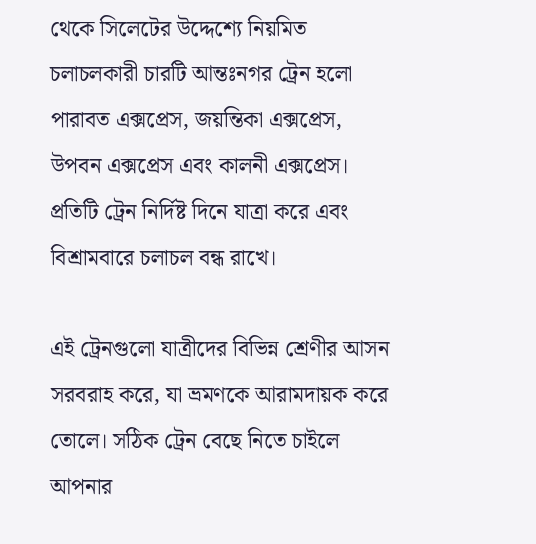থেকে সিলেটের উদ্দেশ্যে নিয়মিত চলাচলকারী চারটি আন্তঃনগর ট্রেন হলো পারাবত এক্সপ্রেস, জয়ন্তিকা এক্সপ্রেস, উপবন এক্সপ্রেস এবং কালনী এক্সপ্রেস। প্রতিটি ট্রেন নির্দিষ্ট দিনে যাত্রা করে এবং বিশ্রামবারে চলাচল বন্ধ রাখে।

এই ট্রেনগুলো যাত্রীদের বিভিন্ন শ্রেণীর আসন সরবরাহ করে, যা ভ্রমণকে আরামদায়ক করে তোলে। সঠিক ট্রেন বেছে নিতে চাইলে আপনার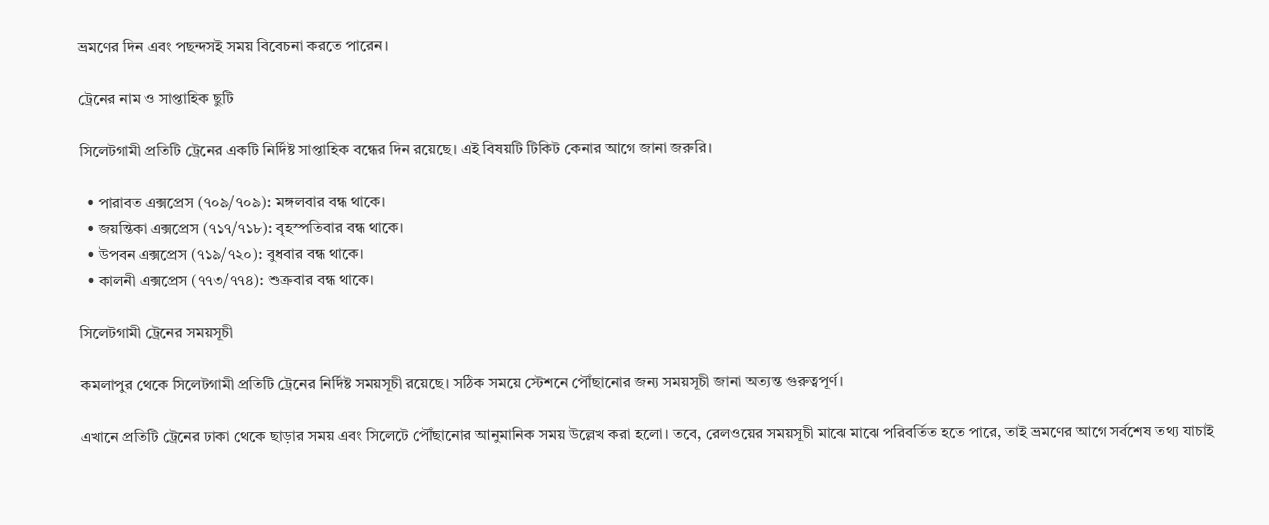ভ্রমণের দিন এবং পছন্দসই সময় বিবেচনা করতে পারেন।

ট্রেনের নাম ও সাপ্তাহিক ছুটি

সিলেটগামী প্রতিটি ট্রেনের একটি নির্দিষ্ট সাপ্তাহিক বন্ধের দিন রয়েছে। এই বিষয়টি টিকিট কেনার আগে জানা জরুরি।

  • পারাবত এক্সপ্রেস (৭০৯/৭০৯): মঙ্গলবার বন্ধ থাকে।
  • জয়ন্তিকা এক্সপ্রেস (৭১৭/৭১৮): বৃহস্পতিবার বন্ধ থাকে।
  • উপবন এক্সপ্রেস (৭১৯/৭২০): বুধবার বন্ধ থাকে।
  • কালনী এক্সপ্রেস (৭৭৩/৭৭৪): শুক্রবার বন্ধ থাকে।

সিলেটগামী ট্রেনের সময়সূচী

কমলাপুর থেকে সিলেটগামী প্রতিটি ট্রেনের নির্দিষ্ট সময়সূচী রয়েছে। সঠিক সময়ে স্টেশনে পৌঁছানোর জন্য সময়সূচী জানা অত্যন্ত গুরুত্বপূর্ণ।

এখানে প্রতিটি ট্রেনের ঢাকা থেকে ছাড়ার সময় এবং সিলেটে পৌঁছানোর আনুমানিক সময় উল্লেখ করা হলো। তবে, রেলওয়ের সময়সূচী মাঝে মাঝে পরিবর্তিত হতে পারে, তাই ভ্রমণের আগে সর্বশেষ তথ্য যাচাই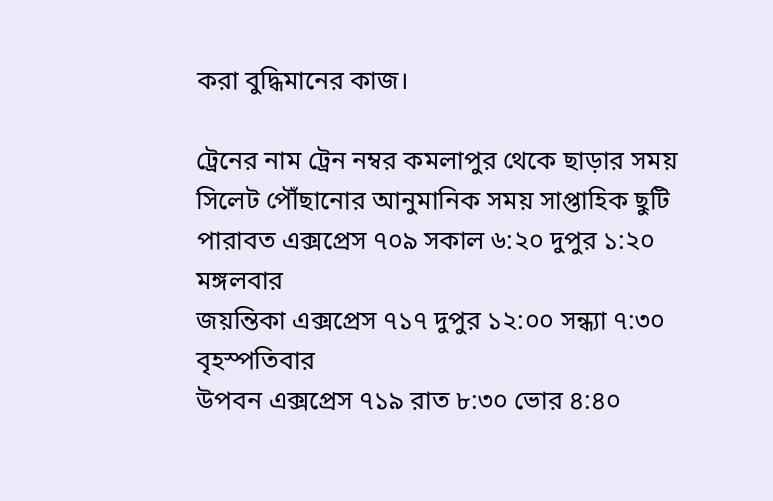করা বুদ্ধিমানের কাজ।

ট্রেনের নাম ট্রেন নম্বর কমলাপুর থেকে ছাড়ার সময় সিলেট পৌঁছানোর আনুমানিক সময় সাপ্তাহিক ছুটি
পারাবত এক্সপ্রেস ৭০৯ সকাল ৬:২০ দুপুর ১:২০ মঙ্গলবার
জয়ন্তিকা এক্সপ্রেস ৭১৭ দুপুর ১২:০০ সন্ধ্যা ৭:৩০ বৃহস্পতিবার
উপবন এক্সপ্রেস ৭১৯ রাত ৮:৩০ ভোর ৪:৪০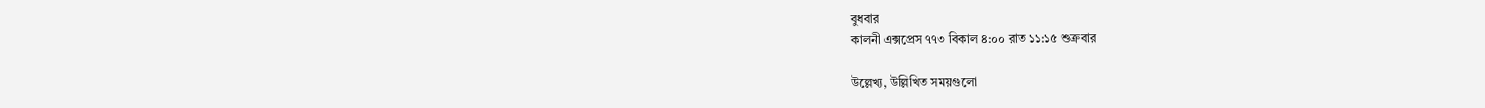বুধবার
কালনী এক্সপ্রেস ৭৭৩ বিকাল ৪:০০ রাত ১১:১৫ শুক্রবার

উল্লেখ্য, উল্লিখিত সময়গুলো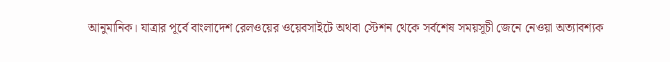আনুমানিক। যাত্রার পূর্বে বাংলাদেশ রেলওয়ের ওয়েবসাইটে অথবা স্টেশন থেকে সর্বশেষ সময়সূচী জেনে নেওয়া অত্যাবশ্যক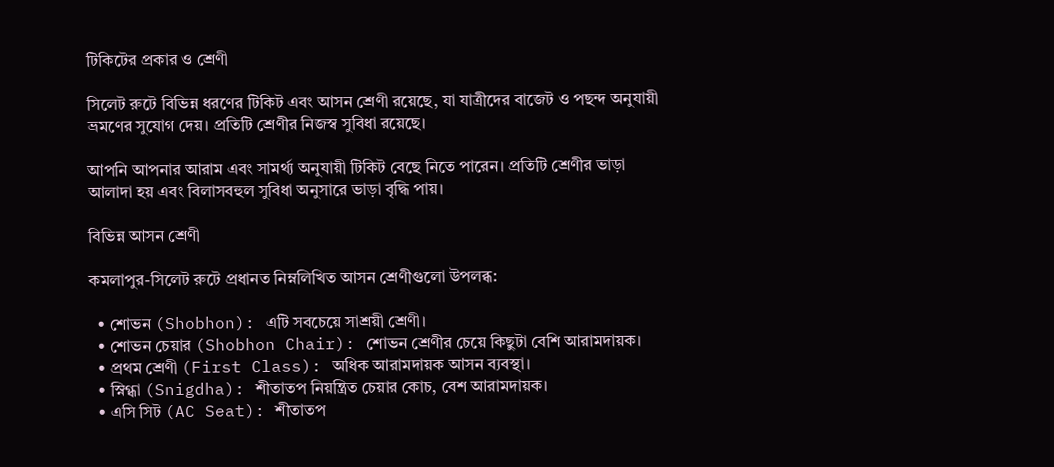টিকিটের প্রকার ও শ্রেণী

সিলেট রুটে বিভিন্ন ধরণের টিকিট এবং আসন শ্রেণী রয়েছে, যা যাত্রীদের বাজেট ও পছন্দ অনুযায়ী ভ্রমণের সুযোগ দেয়। প্রতিটি শ্রেণীর নিজস্ব সুবিধা রয়েছে।

আপনি আপনার আরাম এবং সামর্থ্য অনুযায়ী টিকিট বেছে নিতে পারেন। প্রতিটি শ্রেণীর ভাড়া আলাদা হয় এবং বিলাসবহুল সুবিধা অনুসারে ভাড়া বৃদ্ধি পায়।

বিভিন্ন আসন শ্রেণী

কমলাপুর-সিলেট রুটে প্রধানত নিম্নলিখিত আসন শ্রেণীগুলো উপলব্ধ:

  • শোভন (Shobhon): এটি সবচেয়ে সাশ্রয়ী শ্রেণী।
  • শোভন চেয়ার (Shobhon Chair): শোভন শ্রেণীর চেয়ে কিছুটা বেশি আরামদায়ক।
  • প্রথম শ্রেণী (First Class): অধিক আরামদায়ক আসন ব্যবস্থা।
  • স্নিগ্ধা (Snigdha): শীতাতপ নিয়ন্ত্রিত চেয়ার কোচ, বেশ আরামদায়ক।
  • এসি সিট (AC Seat): শীতাতপ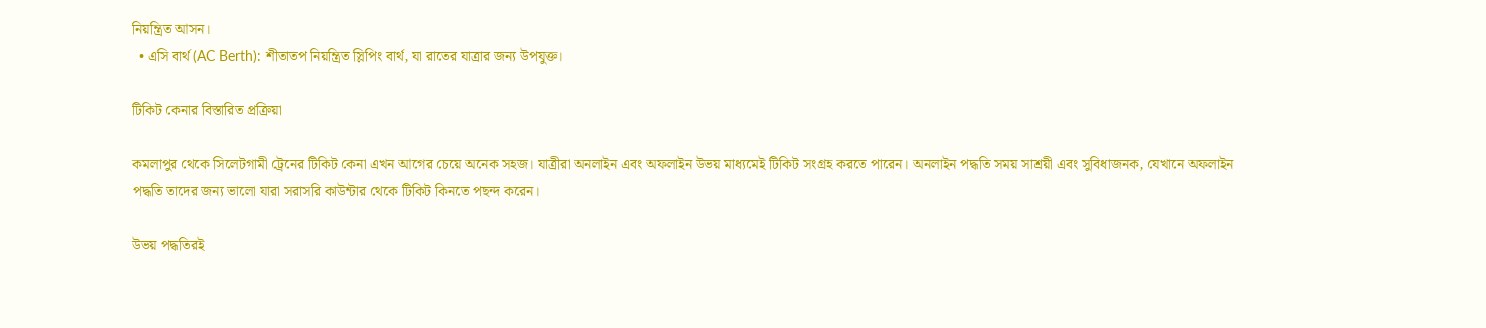নিয়ন্ত্রিত আসন।
  • এসি বার্থ (AC Berth): শীতাতপ নিয়ন্ত্রিত স্লিপিং বার্থ, যা রাতের যাত্রার জন্য উপযুক্ত।

টিকিট কেনার বিস্তারিত প্রক্রিয়া

কমলাপুর থেকে সিলেটগামী ট্রেনের টিকিট কেনা এখন আগের চেয়ে অনেক সহজ। যাত্রীরা অনলাইন এবং অফলাইন উভয় মাধ্যমেই টিকিট সংগ্রহ করতে পারেন। অনলাইন পদ্ধতি সময় সাশ্রয়ী এবং সুবিধাজনক, যেখানে অফলাইন পদ্ধতি তাদের জন্য ভালো যারা সরাসরি কাউন্টার থেকে টিকিট কিনতে পছন্দ করেন।

উভয় পদ্ধতিরই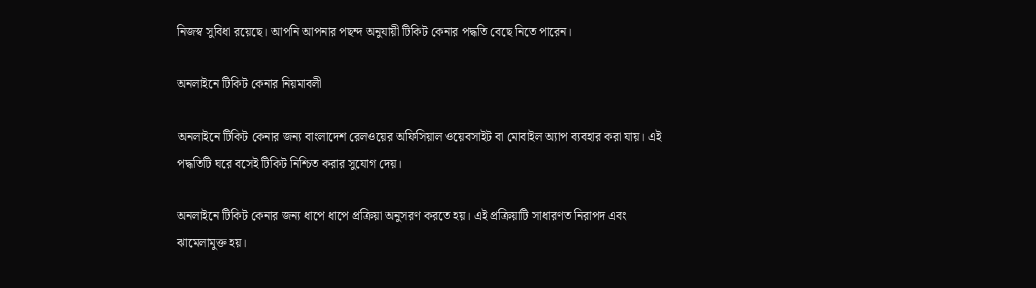নিজস্ব সুবিধা রয়েছে। আপনি আপনার পছন্দ অনুযায়ী টিকিট কেনার পদ্ধতি বেছে নিতে পারেন।

অনলাইনে টিকিট কেনার নিয়মাবলী

অনলাইনে টিকিট কেনার জন্য বাংলাদেশ রেলওয়ের অফিসিয়াল ওয়েবসাইট বা মোবাইল অ্যাপ ব্যবহার করা যায়। এই পদ্ধতিটি ঘরে বসেই টিকিট নিশ্চিত করার সুযোগ দেয়।

অনলাইনে টিকিট কেনার জন্য ধাপে ধাপে প্রক্রিয়া অনুসরণ করতে হয়। এই প্রক্রিয়াটি সাধারণত নিরাপদ এবং ঝামেলামুক্ত হয়।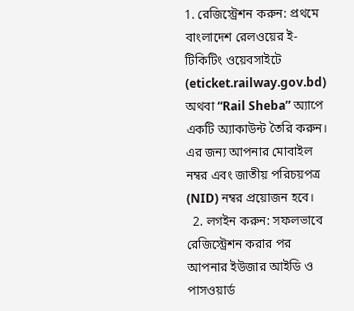1. রেজিস্ট্রেশন করুন: প্রথমে বাংলাদেশ রেলওয়ের ই-টিকিটিং ওয়েবসাইটে (eticket.railway.gov.bd) অথবা “Rail Sheba” অ্যাপে একটি অ্যাকাউন্ট তৈরি করুন। এর জন্য আপনার মোবাইল নম্বর এবং জাতীয় পরিচয়পত্র (NID) নম্বর প্রয়োজন হবে।
  2. লগইন করুন: সফলভাবে রেজিস্ট্রেশন করার পর আপনার ইউজার আইডি ও পাসওয়ার্ড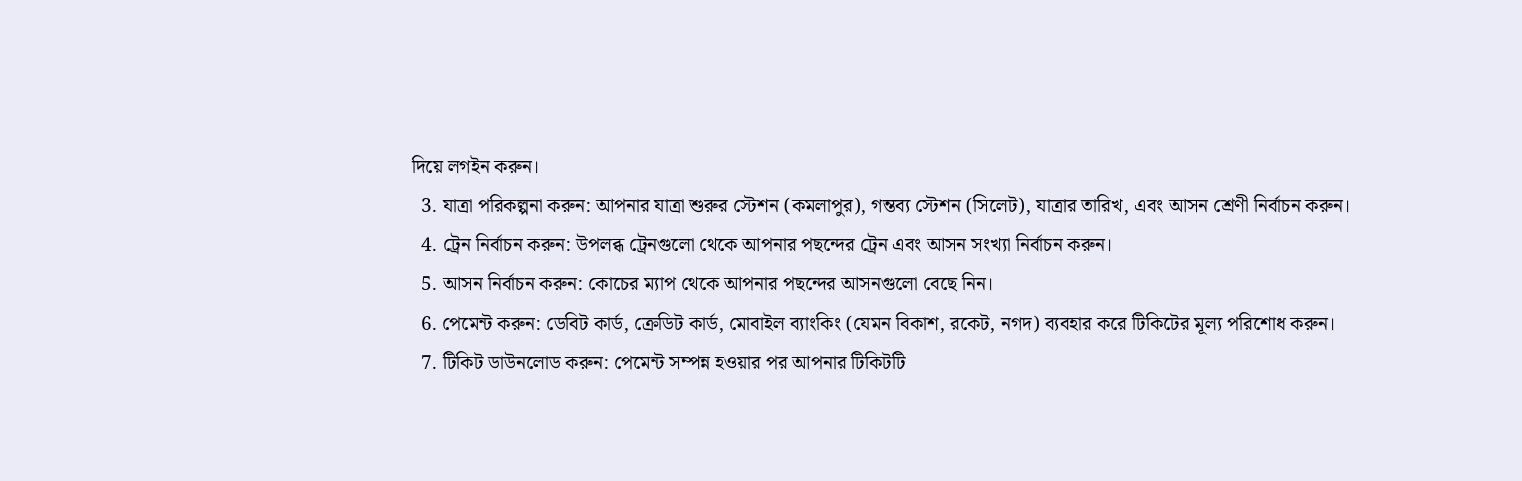দিয়ে লগইন করুন।
  3. যাত্রা পরিকল্পনা করুন: আপনার যাত্রা শুরুর স্টেশন (কমলাপুর), গন্তব্য স্টেশন (সিলেট), যাত্রার তারিখ, এবং আসন শ্রেণী নির্বাচন করুন।
  4. ট্রেন নির্বাচন করুন: উপলব্ধ ট্রেনগুলো থেকে আপনার পছন্দের ট্রেন এবং আসন সংখ্যা নির্বাচন করুন।
  5. আসন নির্বাচন করুন: কোচের ম্যাপ থেকে আপনার পছন্দের আসনগুলো বেছে নিন।
  6. পেমেন্ট করুন: ডেবিট কার্ড, ক্রেডিট কার্ড, মোবাইল ব্যাংকিং (যেমন বিকাশ, রকেট, নগদ) ব্যবহার করে টিকিটের মূল্য পরিশোধ করুন।
  7. টিকিট ডাউনলোড করুন: পেমেন্ট সম্পন্ন হওয়ার পর আপনার টিকিটটি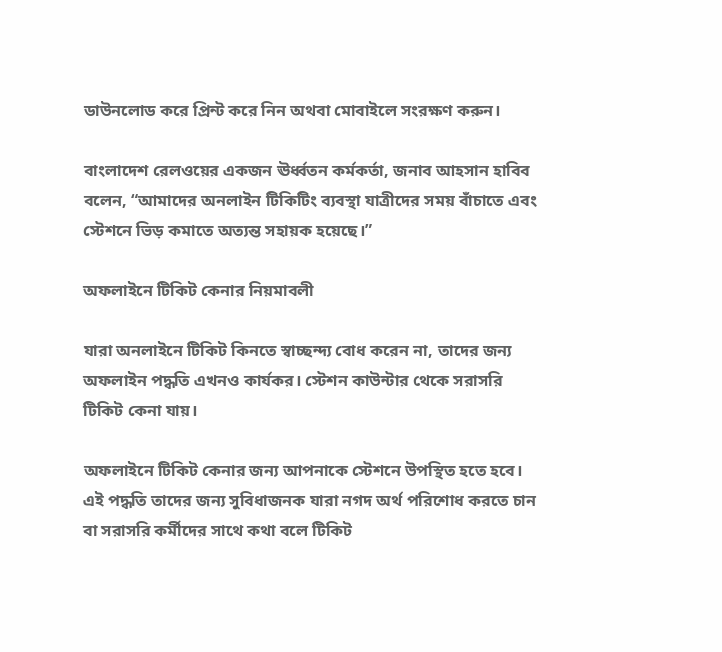ডাউনলোড করে প্রিন্ট করে নিন অথবা মোবাইলে সংরক্ষণ করুন।

বাংলাদেশ রেলওয়ের একজন ঊর্ধ্বতন কর্মকর্তা, জনাব আহসান হাবিব বলেন, “আমাদের অনলাইন টিকিটিং ব্যবস্থা যাত্রীদের সময় বাঁচাতে এবং স্টেশনে ভিড় কমাতে অত্যন্ত সহায়ক হয়েছে।”

অফলাইনে টিকিট কেনার নিয়মাবলী

যারা অনলাইনে টিকিট কিনতে স্বাচ্ছন্দ্য বোধ করেন না, তাদের জন্য অফলাইন পদ্ধতি এখনও কার্যকর। স্টেশন কাউন্টার থেকে সরাসরি টিকিট কেনা যায়।

অফলাইনে টিকিট কেনার জন্য আপনাকে স্টেশনে উপস্থিত হতে হবে। এই পদ্ধতি তাদের জন্য সুবিধাজনক যারা নগদ অর্থ পরিশোধ করতে চান বা সরাসরি কর্মীদের সাথে কথা বলে টিকিট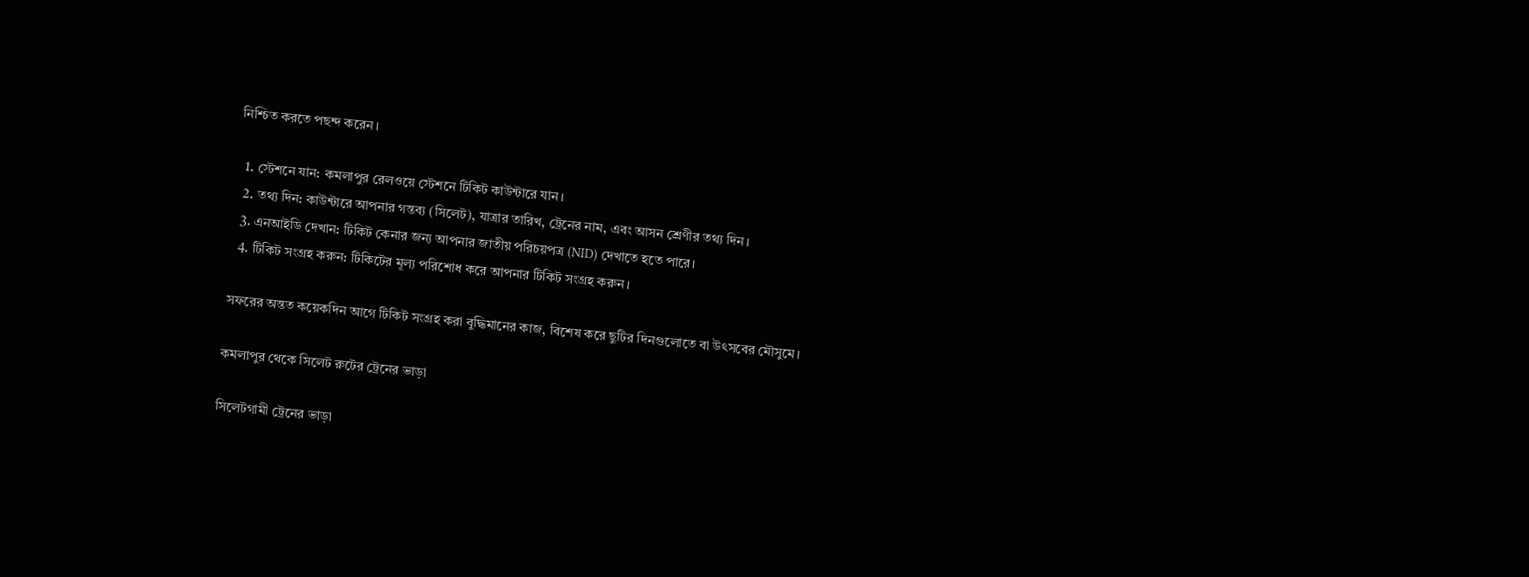নিশ্চিত করতে পছন্দ করেন।

  1. স্টেশনে যান: কমলাপুর রেলওয়ে স্টেশনে টিকিট কাউন্টারে যান।
  2. তথ্য দিন: কাউন্টারে আপনার গন্তব্য (সিলেট), যাত্রার তারিখ, ট্রেনের নাম, এবং আসন শ্রেণীর তথ্য দিন।
  3. এনআইডি দেখান: টিকিট কেনার জন্য আপনার জাতীয় পরিচয়পত্র (NID) দেখাতে হতে পারে।
  4. টিকিট সংগ্রহ করুন: টিকিটের মূল্য পরিশোধ করে আপনার টিকিট সংগ্রহ করুন।

সফরের অন্তত কয়েকদিন আগে টিকিট সংগ্রহ করা বুদ্ধিমানের কাজ, বিশেষ করে ছুটির দিনগুলোতে বা উৎসবের মৌসুমে।

কমলাপুর থেকে সিলেট রুটের ট্রেনের ভাড়া

সিলেটগামী ট্রেনের ভাড়া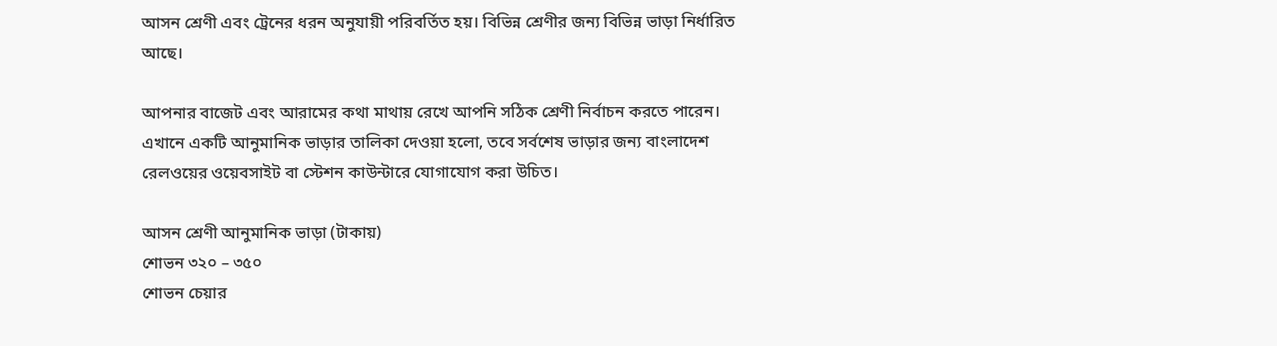আসন শ্রেণী এবং ট্রেনের ধরন অনুযায়ী পরিবর্তিত হয়। বিভিন্ন শ্রেণীর জন্য বিভিন্ন ভাড়া নির্ধারিত আছে।

আপনার বাজেট এবং আরামের কথা মাথায় রেখে আপনি সঠিক শ্রেণী নির্বাচন করতে পারেন। এখানে একটি আনুমানিক ভাড়ার তালিকা দেওয়া হলো, তবে সর্বশেষ ভাড়ার জন্য বাংলাদেশ রেলওয়ের ওয়েবসাইট বা স্টেশন কাউন্টারে যোগাযোগ করা উচিত।

আসন শ্রেণী আনুমানিক ভাড়া (টাকায়)
শোভন ৩২০ – ৩৫০
শোভন চেয়ার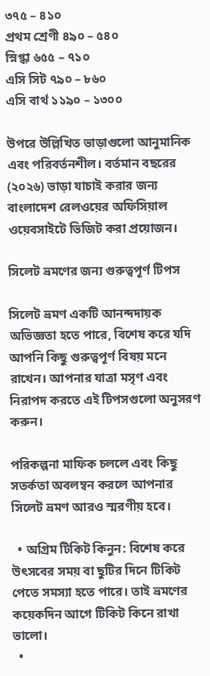৩৭৫ – ৪১০
প্রথম শ্রেণী ৪৯০ – ৫৪০
স্নিগ্ধা ৬৫৫ – ৭১০
এসি সিট ৭৯০ – ৮৬০
এসি বার্থ ১১৯০ – ১৩০০

উপরে উল্লিখিত ভাড়াগুলো আনুমানিক এবং পরিবর্তনশীল। বর্তমান বছরের (২০২৬) ভাড়া যাচাই করার জন্য বাংলাদেশ রেলওয়ের অফিসিয়াল ওয়েবসাইটে ভিজিট করা প্রয়োজন।

সিলেট ভ্রমণের জন্য গুরুত্বপূর্ণ টিপস

সিলেট ভ্রমণ একটি আনন্দদায়ক অভিজ্ঞতা হতে পারে, বিশেষ করে যদি আপনি কিছু গুরুত্বপূর্ণ বিষয় মনে রাখেন। আপনার যাত্রা মসৃণ এবং নিরাপদ করতে এই টিপসগুলো অনুসরণ করুন।

পরিকল্পনা মাফিক চললে এবং কিছু সতর্কতা অবলম্বন করলে আপনার সিলেট ভ্রমণ আরও স্মরণীয় হবে।

  • অগ্রিম টিকিট কিনুন: বিশেষ করে উৎসবের সময় বা ছুটির দিনে টিকিট পেতে সমস্যা হতে পারে। তাই ভ্রমণের কয়েকদিন আগে টিকিট কিনে রাখা ভালো।
  •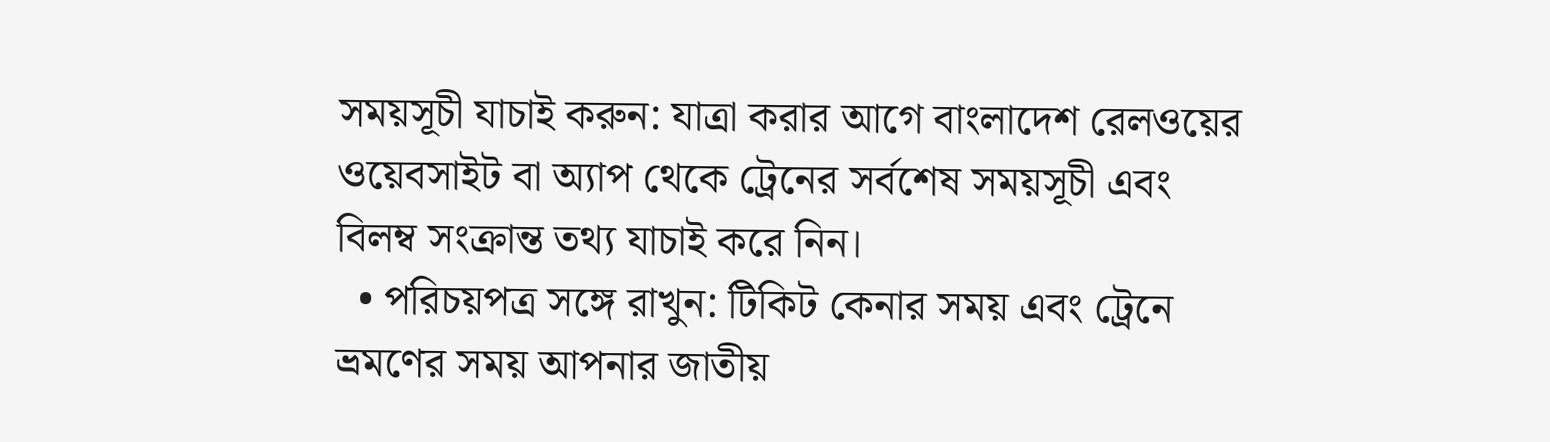সময়সূচী যাচাই করুন: যাত্রা করার আগে বাংলাদেশ রেলওয়ের ওয়েবসাইট বা অ্যাপ থেকে ট্রেনের সর্বশেষ সময়সূচী এবং বিলম্ব সংক্রান্ত তথ্য যাচাই করে নিন।
  • পরিচয়পত্র সঙ্গে রাখুন: টিকিট কেনার সময় এবং ট্রেনে ভ্রমণের সময় আপনার জাতীয়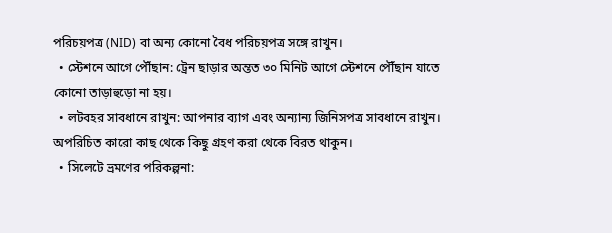পরিচয়পত্র (NID) বা অন্য কোনো বৈধ পরিচয়পত্র সঙ্গে রাখুন।
  • স্টেশনে আগে পৌঁছান: ট্রেন ছাড়ার অন্তত ৩০ মিনিট আগে স্টেশনে পৌঁছান যাতে কোনো তাড়াহুড়ো না হয়।
  • লটবহর সাবধানে রাখুন: আপনার ব্যাগ এবং অন্যান্য জিনিসপত্র সাবধানে রাখুন। অপরিচিত কারো কাছ থেকে কিছু গ্রহণ করা থেকে বিরত থাকুন।
  • সিলেটে ভ্রমণের পরিকল্পনা: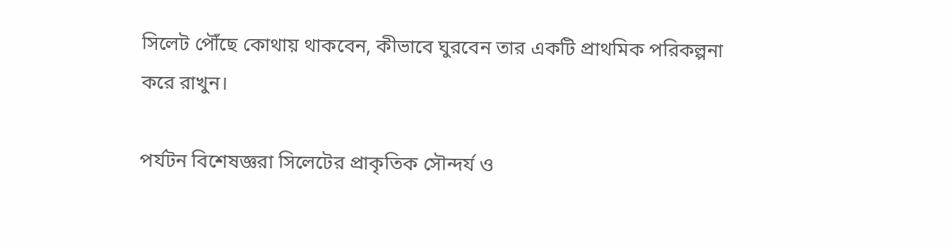সিলেট পৌঁছে কোথায় থাকবেন, কীভাবে ঘুরবেন তার একটি প্রাথমিক পরিকল্পনা করে রাখুন।

পর্যটন বিশেষজ্ঞরা সিলেটের প্রাকৃতিক সৌন্দর্য ও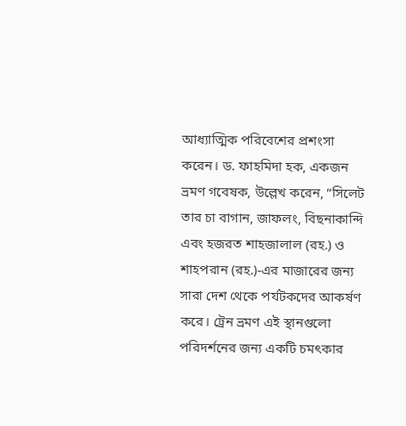আধ্যাত্মিক পরিবেশের প্রশংসা করেন। ড. ফাহমিদা হক, একজন ভ্রমণ গবেষক, উল্লেখ করেন, “সিলেট তার চা বাগান, জাফলং, বিছনাকান্দি এবং হজরত শাহজালাল (রহ.) ও শাহপরান (রহ.)-এর মাজারের জন্য সারা দেশ থেকে পর্যটকদের আকর্ষণ করে। ট্রেন ভ্রমণ এই স্থানগুলো পরিদর্শনের জন্য একটি চমৎকার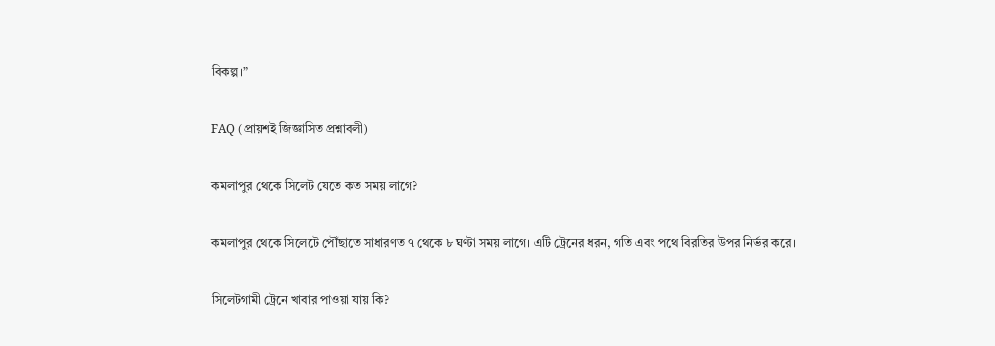বিকল্প।”

FAQ (প্রায়শই জিজ্ঞাসিত প্রশ্নাবলী)

কমলাপুর থেকে সিলেট যেতে কত সময় লাগে?

কমলাপুর থেকে সিলেটে পৌঁছাতে সাধারণত ৭ থেকে ৮ ঘণ্টা সময় লাগে। এটি ট্রেনের ধরন, গতি এবং পথে বিরতির উপর নির্ভর করে।

সিলেটগামী ট্রেনে খাবার পাওয়া যায় কি?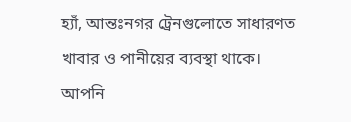হ্যাঁ, আন্তঃনগর ট্রেনগুলোতে সাধারণত খাবার ও পানীয়ের ব্যবস্থা থাকে। আপনি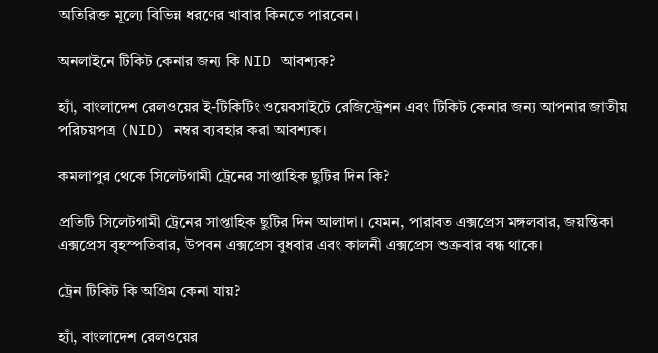অতিরিক্ত মূল্যে বিভিন্ন ধরণের খাবার কিনতে পারবেন।

অনলাইনে টিকিট কেনার জন্য কি NID আবশ্যক?

হ্যাঁ, বাংলাদেশ রেলওয়ের ই-টিকিটিং ওয়েবসাইটে রেজিস্ট্রেশন এবং টিকিট কেনার জন্য আপনার জাতীয় পরিচয়পত্র (NID) নম্বর ব্যবহার করা আবশ্যক।

কমলাপুর থেকে সিলেটগামী ট্রেনের সাপ্তাহিক ছুটির দিন কি?

প্রতিটি সিলেটগামী ট্রেনের সাপ্তাহিক ছুটির দিন আলাদা। যেমন, পারাবত এক্সপ্রেস মঙ্গলবার, জয়ন্তিকা এক্সপ্রেস বৃহস্পতিবার, উপবন এক্সপ্রেস বুধবার এবং কালনী এক্সপ্রেস শুক্রবার বন্ধ থাকে।

ট্রেন টিকিট কি অগ্রিম কেনা যায়?

হ্যাঁ, বাংলাদেশ রেলওয়ের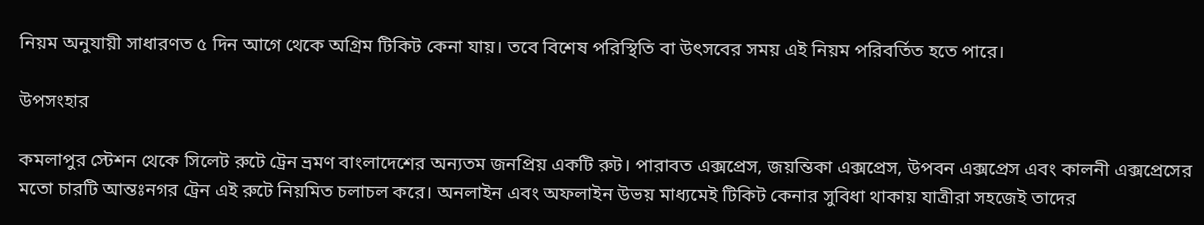নিয়ম অনুযায়ী সাধারণত ৫ দিন আগে থেকে অগ্রিম টিকিট কেনা যায়। তবে বিশেষ পরিস্থিতি বা উৎসবের সময় এই নিয়ম পরিবর্তিত হতে পারে।

উপসংহার

কমলাপুর স্টেশন থেকে সিলেট রুটে ট্রেন ভ্রমণ বাংলাদেশের অন্যতম জনপ্রিয় একটি রুট। পারাবত এক্সপ্রেস, জয়ন্তিকা এক্সপ্রেস, উপবন এক্সপ্রেস এবং কালনী এক্সপ্রেসের মতো চারটি আন্তঃনগর ট্রেন এই রুটে নিয়মিত চলাচল করে। অনলাইন এবং অফলাইন উভয় মাধ্যমেই টিকিট কেনার সুবিধা থাকায় যাত্রীরা সহজেই তাদের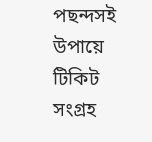পছন্দসই উপায়ে টিকিট সংগ্রহ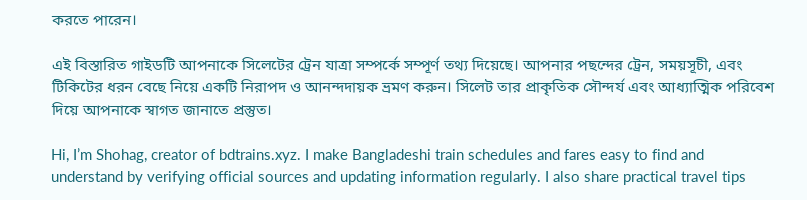করতে পারেন।

এই বিস্তারিত গাইডটি আপনাকে সিলেটের ট্রেন যাত্রা সম্পর্কে সম্পূর্ণ তথ্য দিয়েছে। আপনার পছন্দের ট্রেন, সময়সূচী, এবং টিকিটের ধরন বেছে নিয়ে একটি নিরাপদ ও আনন্দদায়ক ভ্রমণ করুন। সিলেট তার প্রাকৃতিক সৌন্দর্য এবং আধ্যাত্মিক পরিবেশ দিয়ে আপনাকে স্বাগত জানাতে প্রস্তুত।

Hi, I’m Shohag, creator of bdtrains.xyz. I make Bangladeshi train schedules and fares easy to find and understand by verifying official sources and updating information regularly. I also share practical travel tips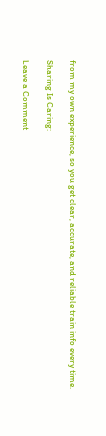from my own experience, so you get clear, accurate, and reliable train info every time.

Sharing Is Caring:

Leave a Comment